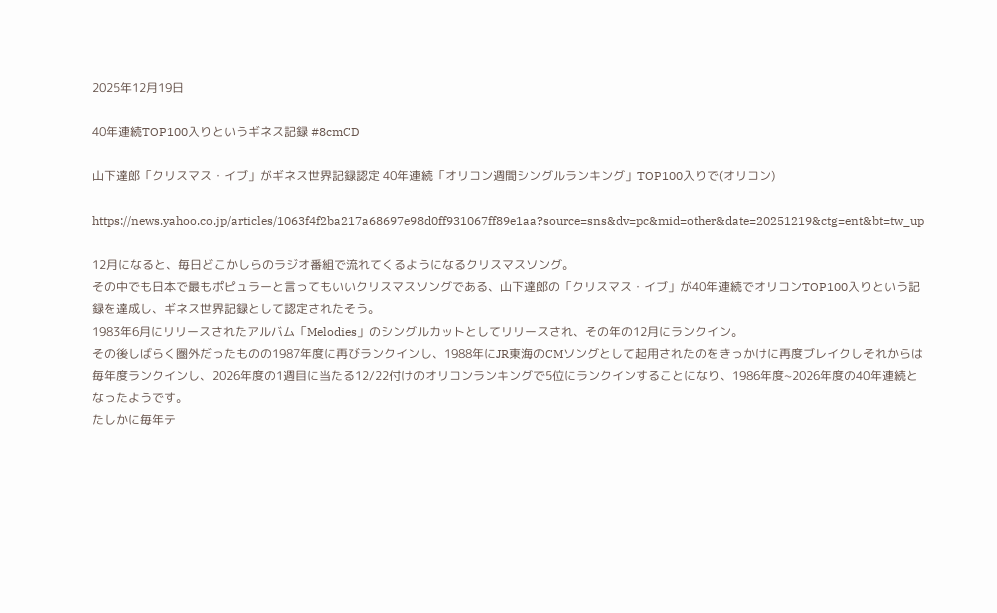2025年12月19日

40年連続TOP100入りというギネス記録 #8cmCD

山下達郎「クリスマス・イブ」がギネス世界記録認定 40年連続「オリコン週間シングルランキング」TOP100入りで(オリコン)

https://news.yahoo.co.jp/articles/1063f4f2ba217a68697e98d0ff931067ff89e1aa?source=sns&dv=pc&mid=other&date=20251219&ctg=ent&bt=tw_up

12月になると、毎日どこかしらのラジオ番組で流れてくるようになるクリスマスソング。
その中でも日本で最もポピュラーと言ってもいいクリスマスソングである、山下達郎の「クリスマス・イブ」が40年連続でオリコンTOP100入りという記録を達成し、ギネス世界記録として認定されたそう。
1983年6月にリリースされたアルバム「Melodies」のシングルカットとしてリリースされ、その年の12月にランクイン。
その後しばらく圏外だったものの1987年度に再びランクインし、1988年にJR東海のCMソングとして起用されたのをきっかけに再度ブレイクしそれからは毎年度ランクインし、2026年度の1週目に当たる12/22付けのオリコンランキングで5位にランクインすることになり、1986年度~2026年度の40年連続となったようです。
たしかに毎年テ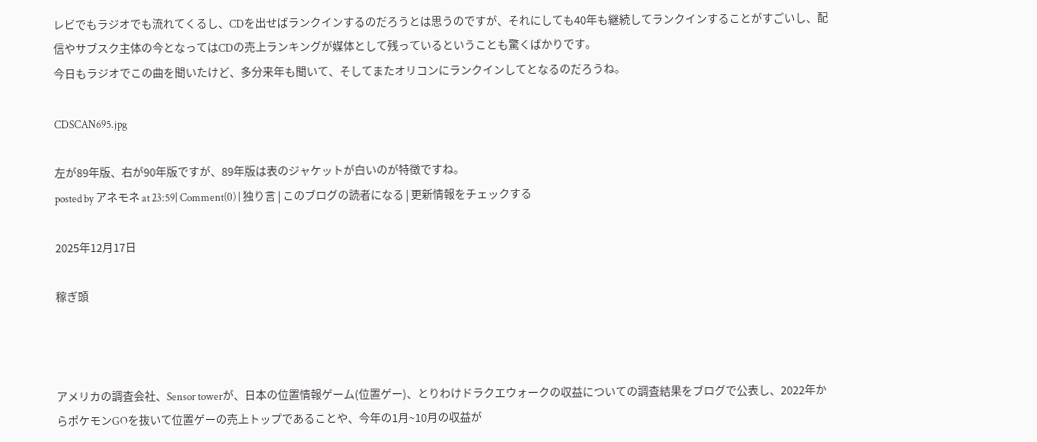レビでもラジオでも流れてくるし、CDを出せばランクインするのだろうとは思うのですが、それにしても40年も継続してランクインすることがすごいし、配信やサブスク主体の今となってはCDの売上ランキングが媒体として残っているということも驚くばかりです。
今日もラジオでこの曲を聞いたけど、多分来年も聞いて、そしてまたオリコンにランクインしてとなるのだろうね。

CDSCAN695.jpg

左が89年版、右が90年版ですが、89年版は表のジャケットが白いのが特徴ですね。
posted by アネモネ at 23:59| Comment(0) | 独り言 | このブログの読者になる | 更新情報をチェックする

2025年12月17日

稼ぎ頭



アメリカの調査会社、Sensor towerが、日本の位置情報ゲーム(位置ゲー)、とりわけドラクエウォークの収益についての調査結果をブログで公表し、2022年からポケモンGOを抜いて位置ゲーの売上トップであることや、今年の1月~10月の収益が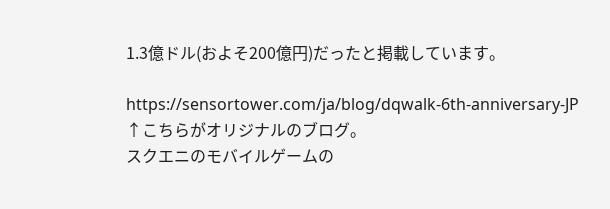1.3億ドル(およそ200億円)だったと掲載しています。

https://sensortower.com/ja/blog/dqwalk-6th-anniversary-JP
↑こちらがオリジナルのブログ。
スクエニのモバイルゲームの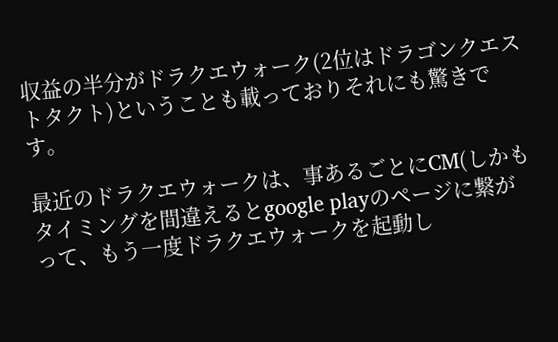収益の半分がドラクエウォーク(2位はドラゴンクエストタクト)ということも載っておりそれにも驚きです。

最近のドラクエウォークは、事あるごとにCM(しかもタイミングを間違えるとgoogle playのページに繋がって、もう一度ドラクエウォークを起動し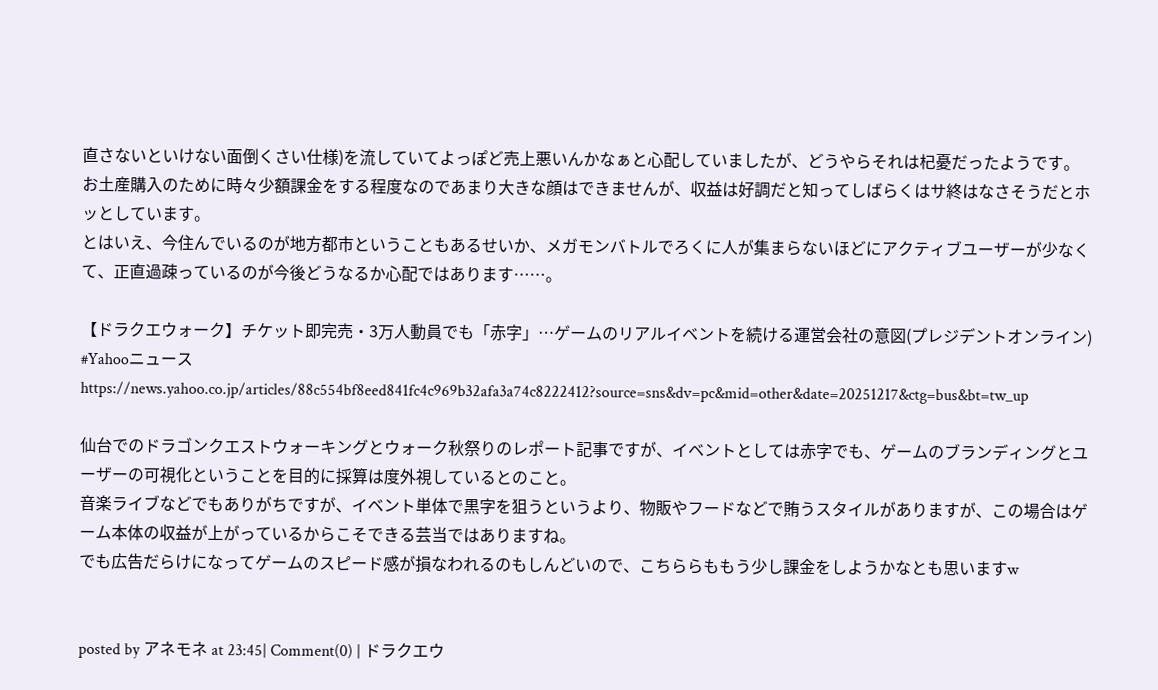直さないといけない面倒くさい仕様)を流していてよっぽど売上悪いんかなぁと心配していましたが、どうやらそれは杞憂だったようです。
お土産購入のために時々少額課金をする程度なのであまり大きな顔はできませんが、収益は好調だと知ってしばらくはサ終はなさそうだとホッとしています。
とはいえ、今住んでいるのが地方都市ということもあるせいか、メガモンバトルでろくに人が集まらないほどにアクティブユーザーが少なくて、正直過疎っているのが今後どうなるか心配ではあります……。

【ドラクエウォーク】チケット即完売・3万人動員でも「赤字」…ゲームのリアルイベントを続ける運営会社の意図(プレジデントオンライン)
#Yahooニュース
https://news.yahoo.co.jp/articles/88c554bf8eed841fc4c969b32afa3a74c8222412?source=sns&dv=pc&mid=other&date=20251217&ctg=bus&bt=tw_up

仙台でのドラゴンクエストウォーキングとウォーク秋祭りのレポート記事ですが、イベントとしては赤字でも、ゲームのブランディングとユーザーの可視化ということを目的に採算は度外視しているとのこと。
音楽ライブなどでもありがちですが、イベント単体で黒字を狙うというより、物販やフードなどで賄うスタイルがありますが、この場合はゲーム本体の収益が上がっているからこそできる芸当ではありますね。
でも広告だらけになってゲームのスピード感が損なわれるのもしんどいので、こちららももう少し課金をしようかなとも思いますw


posted by アネモネ at 23:45| Comment(0) | ドラクエウ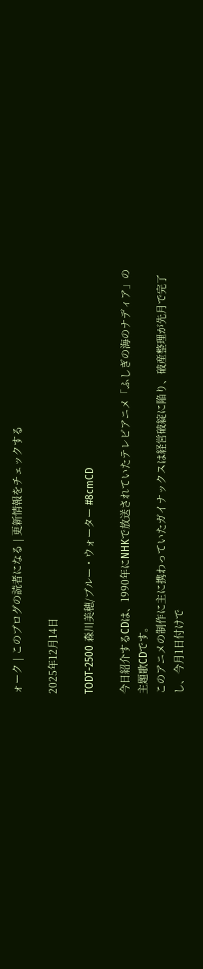ォーク | このブログの読者になる | 更新情報をチェックする

2025年12月14日

TODT-2500 森川美穂/ブルー・ウォーター #8cmCD

今日紹介するCDは、1990年にNHKで放送されていたテレビアニメ「ふしぎの海のナディア」の主題歌CDです。
このアニメの制作に主に携わっていたガイナックスは経営破綻に陥り、破産整理が先月で完了し、今月1日付けで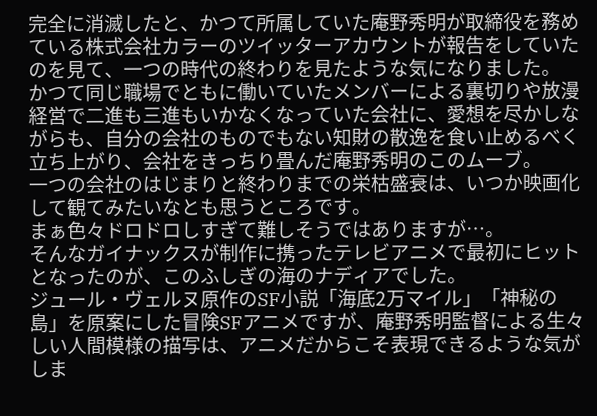完全に消滅したと、かつて所属していた庵野秀明が取締役を務めている株式会社カラーのツイッターアカウントが報告をしていたのを見て、一つの時代の終わりを見たような気になりました。
かつて同じ職場でともに働いていたメンバーによる裏切りや放漫経営で二進も三進もいかなくなっていた会社に、愛想を尽かしながらも、自分の会社のものでもない知財の散逸を食い止めるべく立ち上がり、会社をきっちり畳んだ庵野秀明のこのムーブ。
一つの会社のはじまりと終わりまでの栄枯盛衰は、いつか映画化して観てみたいなとも思うところです。
まぁ色々ドロドロしすぎて難しそうではありますが…。
そんなガイナックスが制作に携ったテレビアニメで最初にヒットとなったのが、このふしぎの海のナディアでした。
ジュール・ヴェルヌ原作のSF小説「海底2万マイル」「神秘の島」を原案にした冒険SFアニメですが、庵野秀明監督による生々しい人間模様の描写は、アニメだからこそ表現できるような気がしま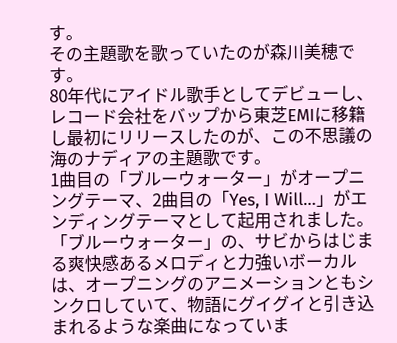す。
その主題歌を歌っていたのが森川美穂です。
80年代にアイドル歌手としてデビューし、レコード会社をバップから東芝EMIに移籍し最初にリリースしたのが、この不思議の海のナディアの主題歌です。
1曲目の「ブルーウォーター」がオープニングテーマ、2曲目の「Yes, I Will…」がエンディングテーマとして起用されました。
「ブルーウォーター」の、サビからはじまる爽快感あるメロディと力強いボーカルは、オープニングのアニメーションともシンクロしていて、物語にグイグイと引き込まれるような楽曲になっていま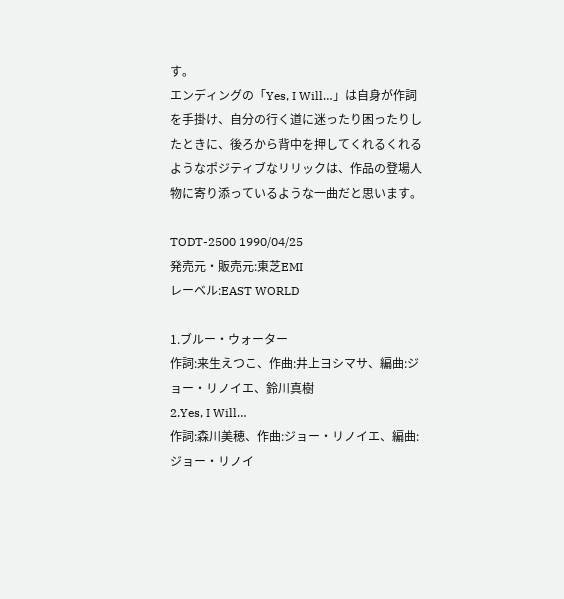す。
エンディングの「Yes, I Will…」は自身が作詞を手掛け、自分の行く道に迷ったり困ったりしたときに、後ろから背中を押してくれるくれるようなポジティブなリリックは、作品の登場人物に寄り添っているような一曲だと思います。

TODT-2500 1990/04/25
発売元・販売元:東芝EMI
レーベル:EAST WORLD

1.ブルー・ウォーター
作詞:来生えつこ、作曲:井上ヨシマサ、編曲:ジョー・リノイエ、鈴川真樹
2.Yes, I Will…
作詞:森川美穂、作曲:ジョー・リノイエ、編曲:ジョー・リノイ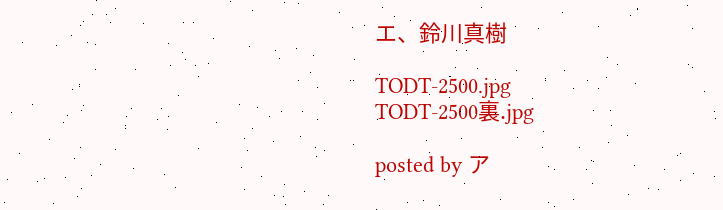エ、鈴川真樹

TODT-2500.jpg
TODT-2500裏.jpg

posted by ア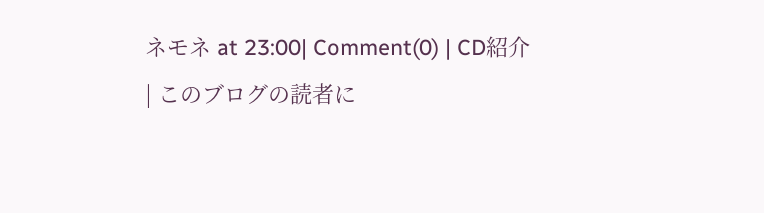ネモネ at 23:00| Comment(0) | CD紹介 | このブログの読者に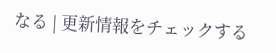なる | 更新情報をチェックする